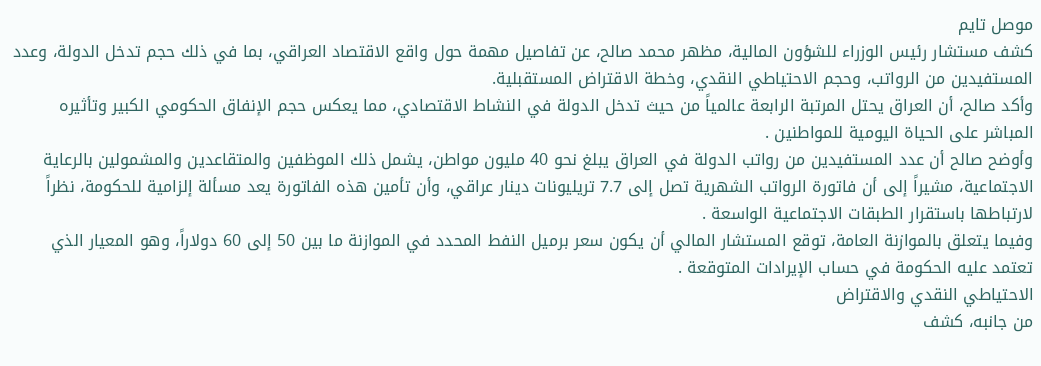موصل تايم
كشف مستشار رئيس الوزراء للشؤون المالية، مظهر محمد صالح، عن تفاصيل مهمة حول واقع الاقتصاد العراقي، بما في ذلك حجم تدخل الدولة، وعدد المستفيدين من الرواتب، وحجم الاحتياطي النقدي، وخطة الاقتراض المستقبلية.
وأكد صالح، أن العراق يحتل المرتبة الرابعة عالمياً من حيث تدخل الدولة في النشاط الاقتصادي، مما يعكس حجم الإنفاق الحكومي الكبير وتأثيره المباشر على الحياة اليومية للمواطنين .
وأوضح صالح أن عدد المستفيدين من رواتب الدولة في العراق يبلغ نحو 40 مليون مواطن، يشمل ذلك الموظفين والمتقاعدين والمشمولين بالرعاية الاجتماعية، مشيراً إلى أن فاتورة الرواتب الشهرية تصل إلى 7.7 تريليونات دينار عراقي، وأن تأمين هذه الفاتورة يعد مسألة إلزامية للحكومة، نظراً لارتباطها باستقرار الطبقات الاجتماعية الواسعة .
وفيما يتعلق بالموازنة العامة، توقع المستشار المالي أن يكون سعر برميل النفط المحدد في الموازنة ما بين 50 إلى 60 دولاراً، وهو المعيار الذي تعتمد عليه الحكومة في حساب الإيرادات المتوقعة .
الاحتياطي النقدي والاقتراض
من جانبه، كشف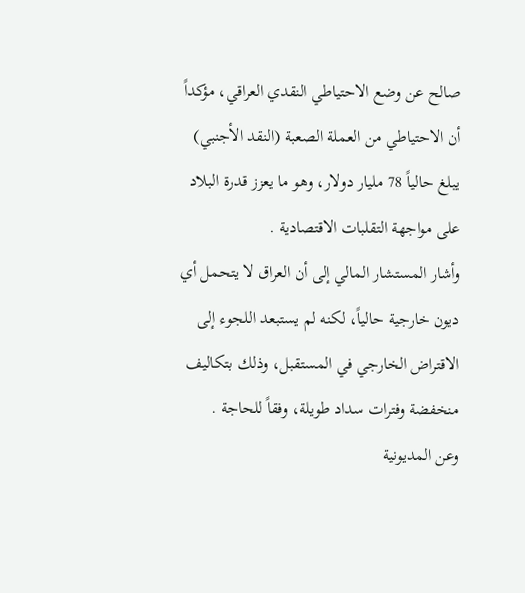صالح عن وضع الاحتياطي النقدي العراقي، مؤكداً أن الاحتياطي من العملة الصعبة (النقد الأجنبي) يبلغ حالياً 78 مليار دولار، وهو ما يعزز قدرة البلاد على مواجهة التقلبات الاقتصادية .
وأشار المستشار المالي إلى أن العراق لا يتحمل أي ديون خارجية حالياً، لكنه لم يستبعد اللجوء إلى الاقتراض الخارجي في المستقبل، وذلك بتكاليف منخفضة وفترات سداد طويلة، وفقاً للحاجة .
وعن المديونية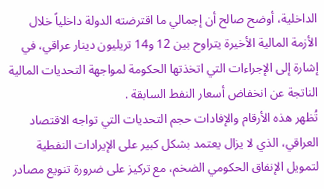الداخلية، أوضح صالح أن إجمالي ما اقترضته الدولة داخلياً خلال الأزمة المالية الأخيرة يتراوح بين 12 و14 تريليون دينار عراقي، في إشارة إلى الإجراءات التي اتخذتها الحكومة لمواجهة التحديات المالية الناتجة عن انخفاض أسعار النفط السابقة .
تُظهر هذه الأرقام والإفادات حجم التحديات التي تواجه الاقتصاد العراقي، الذي لا يزال يعتمد بشكل كبير على الإيرادات النفطية لتمويل الإنفاق الحكومي الضخم، مع تركيز على ضرورة تنويع مصادر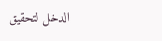الدخل لتحقيق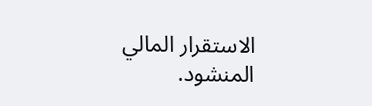الاستقرار المالي المنشود.